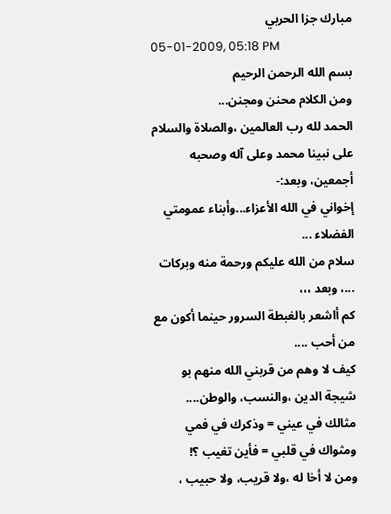مبارك جزا الحربي
05-01-2009, 05:18 PM
بسم الله الرحمن الرحيم
ومن الكلام محنن ومجنن...
الحمد لله رب العالمين ،والصلاة والسلام على نبينا محمد وعلى آله وصحبه أجمعين، وبعد:-
إخواني في الله الأعزاء...وأبناء عمومتي الفضلاء ...
سلام من الله عليكم ورحمة منه وبركات ...، وبعد ،،،
كم أاشعر بالغبطة السرور حينما أكون مع من أحب ....
كيف لا وهم من قربني الله منهم بو شيجة الدين ،والنسب، والوطن....
مثالك في عيني = وذكرك في فمي
ومثواك في قلبي = فأين تغيب ؟!
ومن لا أخا له ،ولا قريب، ولا حبيب ،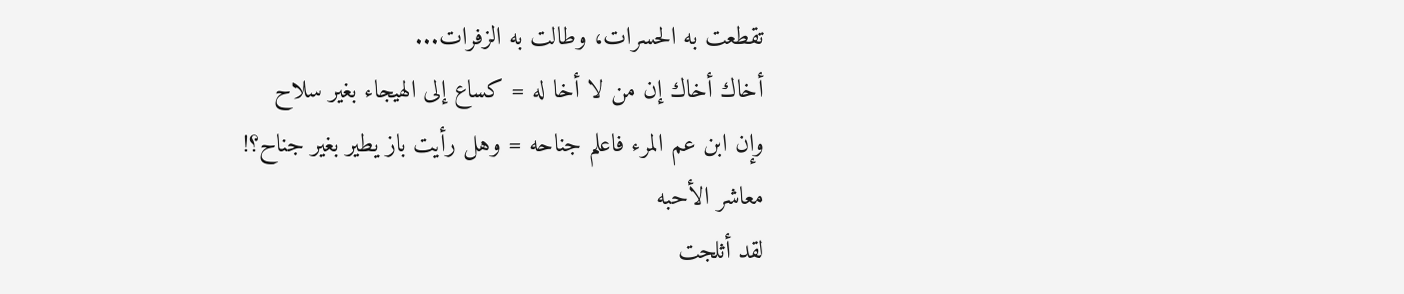تقطعت به الحسرات، وطالت به الزفرات...
أخاك أخاك إن من لا أخا له = كساع إلى الهيجاء بغير سلاح
وإن ابن عم المرء فاعلم جناحه = وهل رأيت باز يطير بغير جناح؟!
معاشر الأحبه
لقد أثلجت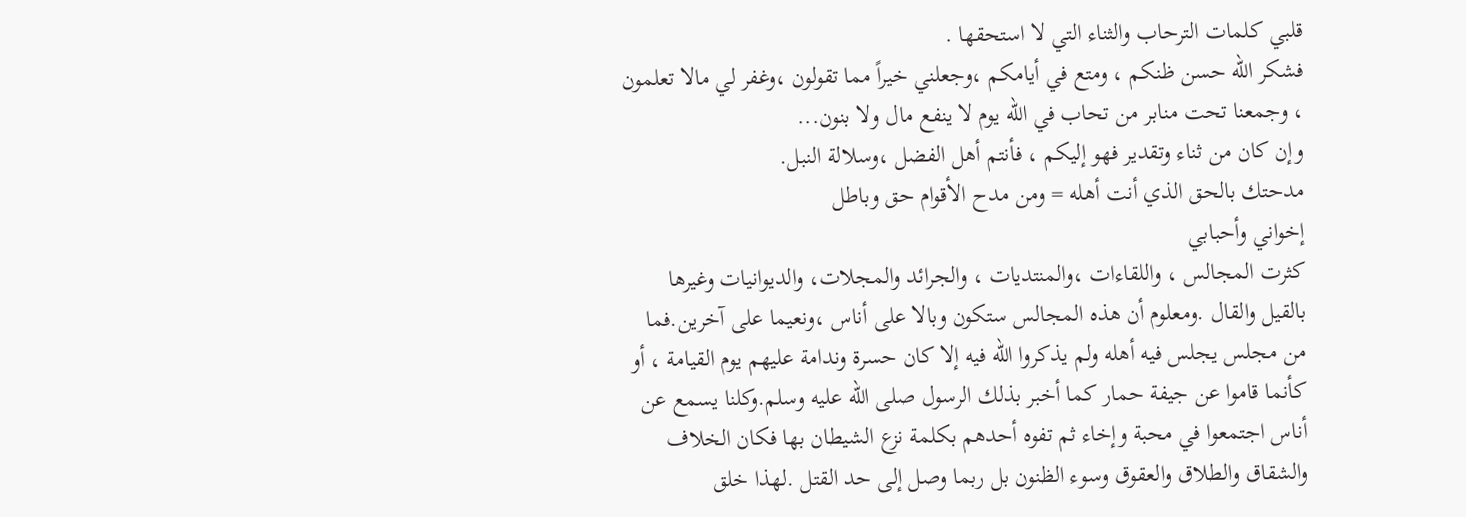قلبي كلمات الترحاب والثناء التي لا استحقها .
فشكر الله حسن ظنكم ، ومتع في أيامكم ،وجعلني خيراً مما تقولون ،وغفر لي مالا تعلمون ، وجمعنا تحت منابر من تحاب في الله يوم لا ينفع مال ولا بنون...
وإن كان من ثناء وتقدير فهو إليكم ، فأنتم أهل الفضل ،وسلالة النبل.
مدحتك بالحق الذي أنت أهله = ومن مدح الأقوام حق وباطل
إخواني وأحبابي
كثرت المجالس ، واللقاءات ،والمنتديات ، والجرائد والمجلات، والديوانيات وغيرها بالقيل والقال .ومعلوم أن هذه المجالس ستكون وبالا على أناس ،ونعيما على آخرين.فما من مجلس يجلس فيه أهله ولم يذكروا الله فيه إلا كان حسرة وندامة عليهم يوم القيامة ، أو كأنما قاموا عن جيفة حمار كما أخبر بذلك الرسول صلى الله عليه وسلم.وكلنا يسمع عن أناس اجتمعوا في محبة وإخاء ثم تفوه أحدهم بكلمة نزع الشيطان بها فكان الخلاف والشقاق والطلاق والعقوق وسوء الظنون بل ربما وصل إلى حد القتل .لهذا خلق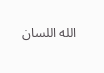الله اللسان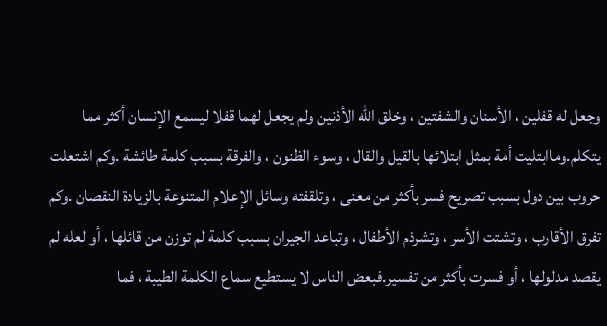وجعل له قفلين ، الأسنان والشفتين ، وخلق الله الأذنين ولم يجعل لهما قفلا ليسمع الإنسان أكثر مما يتكلم.وماابتليت أمة بمثل ابتلائها بالقيل والقال ، وسوء الظنون ، والفرقة بسبب كلمة طائشة .وكم اشتعلت حروب بين دول بسبب تصريح فسر بأكثر من معنى ، وتلقفته وسائل الإعلام المتنوعة بالزيادة النقصان .وكم تفرق الأقارب ، وتشتت الأسر ، وتشرذم الأطفال ، وتباعد الجيران بسبب كلمة لم توزن من قائلها ، أو لعله لم يقصد مدلولها ، أو فسرت بأكثر من تفسير.فبعض الناس لا يستطيع سماع الكلمة الطيبة ، فما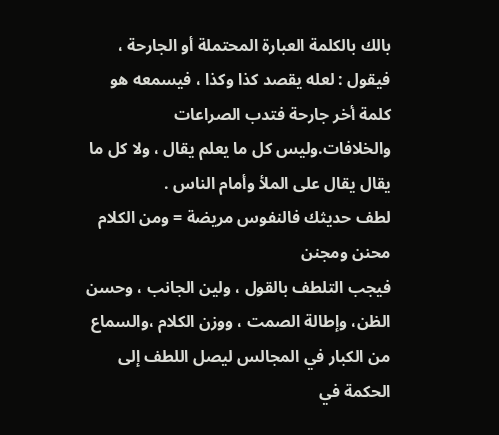بالك بالكلمة العبارة المحتملة أو الجارحة ، فيقول : لعله يقصد كذا وكذا ، فيسمعه هو كلمة أخر جارحة فتدب الصراعات والخلافات.وليس كل ما يعلم يقال ، ولا كل ما يقال يقال على الملأ وأمام الناس .
لطف حديثك فالنفوس مريضة = ومن الكلام محنن ومجنن
فيجب التلطف بالقول ، ولين الجانب ، وحسن الظن، وإطالة الصمت ، ووزن الكلام ،والسماع من الكبار في المجالس ليصل اللطف إلى الحكمة في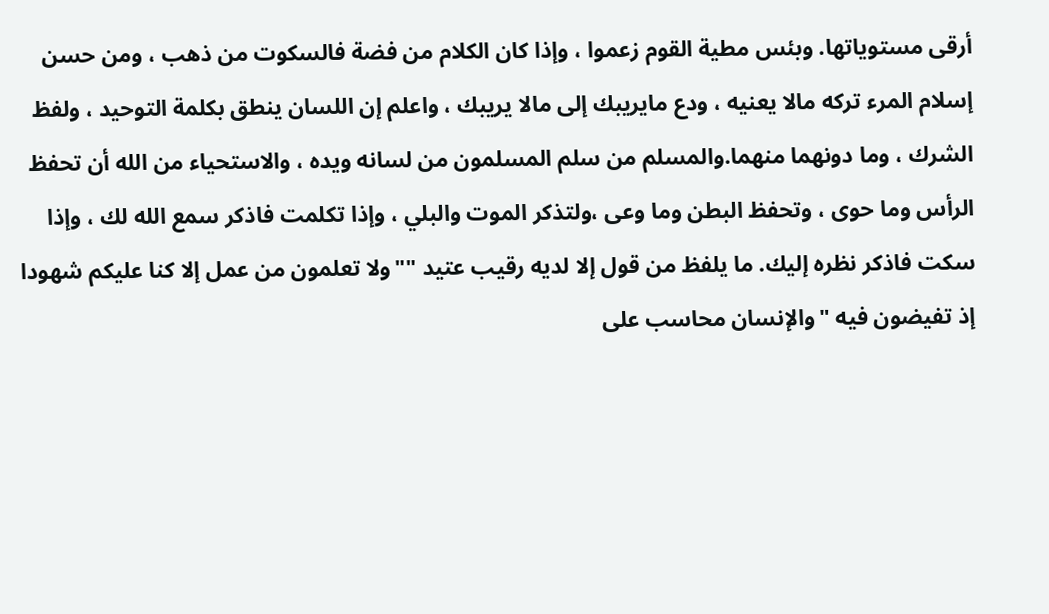أرقى مستوياتها. وبئس مطية القوم زعموا ، وإذا كان الكلام من فضة فالسكوت من ذهب ، ومن حسن إسلام المرء تركه مالا يعنيه ، ودع مايريبك إلى مالا يريبك ، واعلم إن اللسان ينطق بكلمة التوحيد ، ولفظ الشرك ، وما دونهما منهما.والمسلم من سلم المسلمون من لسانه ويده ، والاستحياء من الله أن تحفظ الرأس وما حوى ، وتحفظ البطن وما وعى ،ولتذكر الموت والبلي ، وإذا تكلمت فاذكر سمع الله لك ، وإذا سكت فاذكر نظره إليك. ما يلفظ من قول إلا لديه رقيب عتيد ""ولا تعلمون من عمل إلا كنا عليكم شهودا إذ تفيضون فيه "والإنسان محاسب على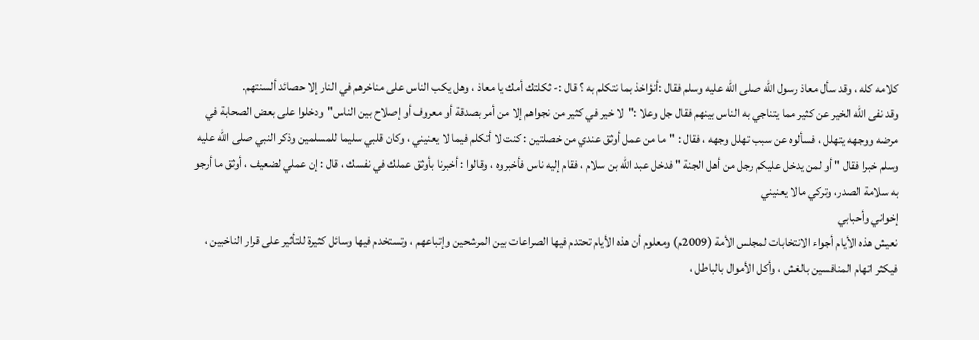كلامه كله ، وقد سأل معاذ رسول الله صلى الله عليه وسلم فقال :أنؤاخذ بما نتكلم به ؟ قال :- ثكلتك أمك يا معاذ ، وهل يكب الناس على مناخرهم في النار إلا حصائد ألسنتهم.
وقد نفى الله الخير عن كثير مما يتناجي به الناس بينهم فقال جل وعلا :"لا خير في كثير من نجواهم إلا من أمر بصدقة أو معروف أو إصلاح بين الناس"ودخلوا على بعض الصحابة في مرضه ووجهه يتهلل ، فسألوه عن سبب تهلل وجهه ، فقال : "ما من عمل أوثق عندي من خصلتين : كنت لا أتكلم فيما لا يعنيني ، وكان قلبي سليما للمسلمين وذكر النبي صلى الله عليه وسلم خبرا فقال " أو لمن يدخل عليكم رجل من أهل الجنة " فدخل عبد الله بن سلام ، فقام إليه ناس فأخبروه ، وقالوا : أخبرنا بأوثق عملك في نفسك ، قال : إن عملي لضعيف ، أوثق ما أرجو به سلامة الصدر، وتركي مالا يعنيني
إخواني وأحبابي
نعيش هذه الأيام أجواء الانتخابات لمجلس الأمة (2009م) ومعلوم أن هذه الأيام تحتدم فيها الصراعات بين المرشحين وإتباعهم ، وتستخدم فيها وسائل كثيرة للتأثير على قرار الناخبين ، فيكثر اتهام المنافسين بالغش ، وأكل الأموال بالباطل ،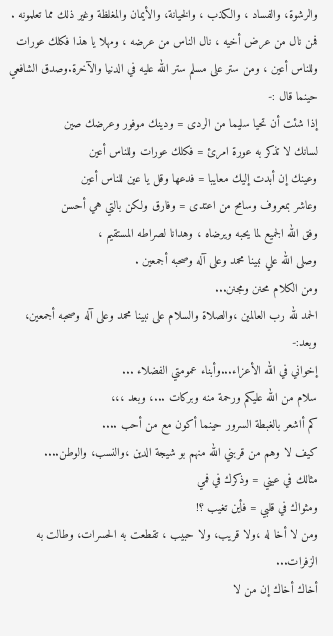والرشوة، والفساد ، والكذب ، والخيانة، والأيمان والمغلظة وغير ذلك مما تعلمونه .
فمن نال من عرض أخيه ، نال الناس من عرضه ، ومهلا يا هذا فكلك عورات وللناس أعين ، ومن ستر على مسلم ستر الله عليه في الدنيا والآخرة.وصدق الشافعي حينما قال :-
إذا شئت أن تحيا سليما من الردى = ودينك موفور وعرضك صين
لسانك لا تذكر به عورة امرئ = فكلك عورات وللناس أعين
وعينك إن أبدت إليك معايبا = فدعها وقل يا عين للناس أعين
وعاشر بمعروف وسامح من اعتدى = وفارق ولكن بالتي هي أحسن
وفق الله الجميع لما يحبه ويرضاه ، وهدانا لصراطه المستقيم ،
وصلى الله علي نبينا محمد وعلى آله وصحبه أجمعين .
ومن الكلام محنن ومجنن...
الحمد لله رب العالمين ،والصلاة والسلام على نبينا محمد وعلى آله وصحبه أجمعين، وبعد:-
إخواني في الله الأعزاء...وأبناء عمومتي الفضلاء ...
سلام من الله عليكم ورحمة منه وبركات ...، وبعد ،،،
كم أاشعر بالغبطة السرور حينما أكون مع من أحب ....
كيف لا وهم من قربني الله منهم بو شيجة الدين ،والنسب، والوطن....
مثالك في عيني = وذكرك في فمي
ومثواك في قلبي = فأين تغيب ؟!
ومن لا أخا له ،ولا قريب، ولا حبيب ، تقطعت به الحسرات، وطالت به الزفرات...
أخاك أخاك إن من لا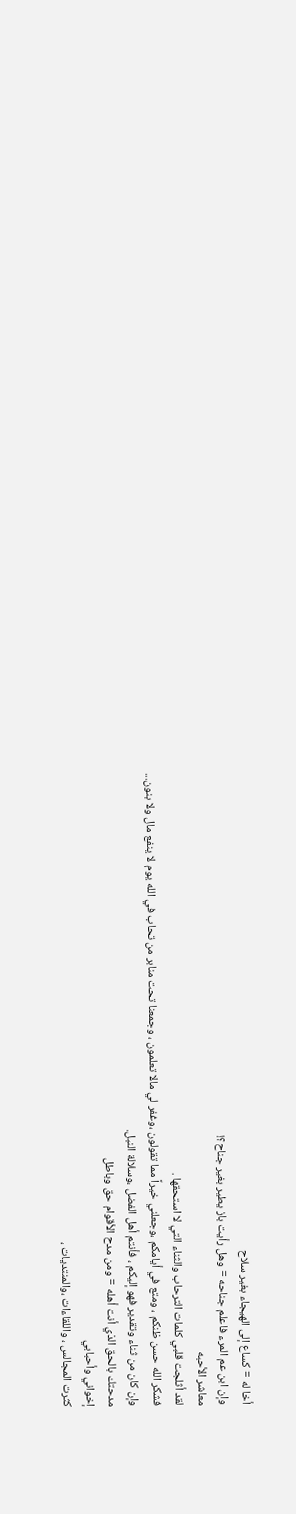أخا له = كساع إلى الهيجاء بغير سلاح
وإن ابن عم المرء فاعلم جناحه = وهل رأيت باز يطير بغير جناح؟!
معاشر الأحبه
لقد أثلجت قلبي كلمات الترحاب والثناء التي لا استحقها .
فشكر الله حسن ظنكم ، ومتع في أيامكم ،وجعلني خيراً مما تقولون ،وغفر لي مالا تعلمون ، وجمعنا تحت منابر من تحاب في الله يوم لا ينفع مال ولا بنون...
وإن كان من ثناء وتقدير فهو إليكم ، فأنتم أهل الفضل ،وسلالة النبل.
مدحتك بالحق الذي أنت أهله = ومن مدح الأقوام حق وباطل
إخواني وأحبابي
كثرت المجالس ، واللقاءات ،والمنتديات ،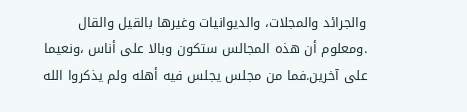والجرائد والمجلات، والديوانيات وغيرها بالقيل والقال .ومعلوم أن هذه المجالس ستكون وبالا على أناس ،ونعيما على آخرين.فما من مجلس يجلس فيه أهله ولم يذكروا الله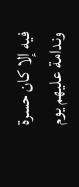فيه إلا كان حسرة وندامة عليهم يوم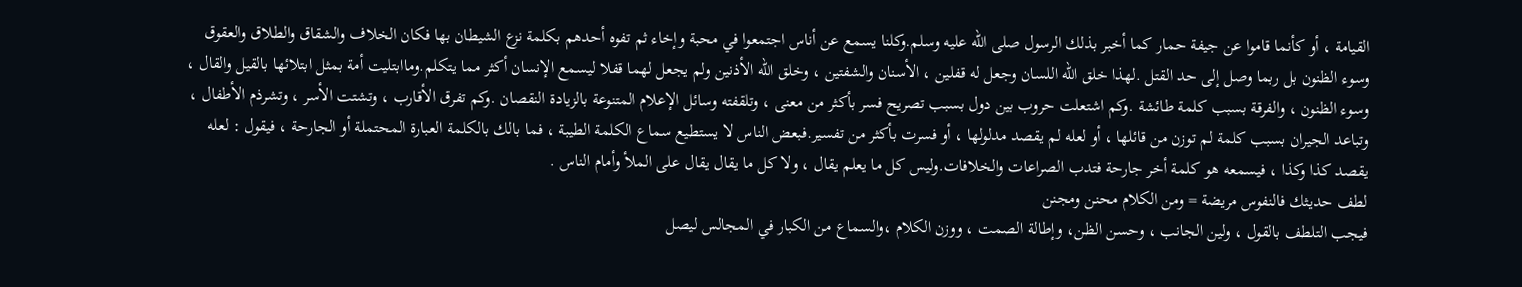القيامة ، أو كأنما قاموا عن جيفة حمار كما أخبر بذلك الرسول صلى الله عليه وسلم.وكلنا يسمع عن أناس اجتمعوا في محبة وإخاء ثم تفوه أحدهم بكلمة نزع الشيطان بها فكان الخلاف والشقاق والطلاق والعقوق وسوء الظنون بل ربما وصل إلى حد القتل .لهذا خلق الله اللسان وجعل له قفلين ، الأسنان والشفتين ، وخلق الله الأذنين ولم يجعل لهما قفلا ليسمع الإنسان أكثر مما يتكلم.وماابتليت أمة بمثل ابتلائها بالقيل والقال ، وسوء الظنون ، والفرقة بسبب كلمة طائشة .وكم اشتعلت حروب بين دول بسبب تصريح فسر بأكثر من معنى ، وتلقفته وسائل الإعلام المتنوعة بالزيادة النقصان .وكم تفرق الأقارب ، وتشتت الأسر ، وتشرذم الأطفال ، وتباعد الجيران بسبب كلمة لم توزن من قائلها ، أو لعله لم يقصد مدلولها ، أو فسرت بأكثر من تفسير.فبعض الناس لا يستطيع سماع الكلمة الطيبة ، فما بالك بالكلمة العبارة المحتملة أو الجارحة ، فيقول : لعله يقصد كذا وكذا ، فيسمعه هو كلمة أخر جارحة فتدب الصراعات والخلافات.وليس كل ما يعلم يقال ، ولا كل ما يقال يقال على الملأ وأمام الناس .
لطف حديثك فالنفوس مريضة = ومن الكلام محنن ومجنن
فيجب التلطف بالقول ، ولين الجانب ، وحسن الظن، وإطالة الصمت ، ووزن الكلام ،والسماع من الكبار في المجالس ليصل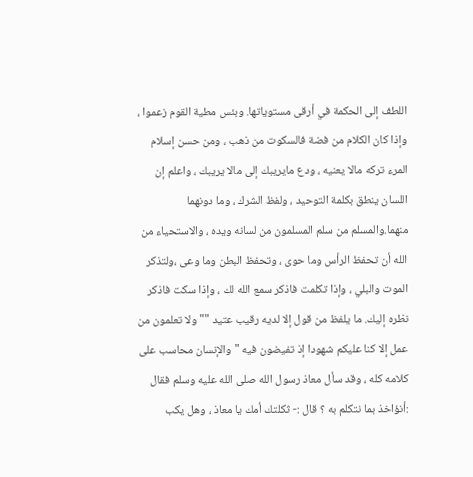اللطف إلى الحكمة في أرقى مستوياتها. وبئس مطية القوم زعموا ، وإذا كان الكلام من فضة فالسكوت من ذهب ، ومن حسن إسلام المرء تركه مالا يعنيه ، ودع مايريبك إلى مالا يريبك ، واعلم إن اللسان ينطق بكلمة التوحيد ، ولفظ الشرك ، وما دونهما منهما.والمسلم من سلم المسلمون من لسانه ويده ، والاستحياء من الله أن تحفظ الرأس وما حوى ، وتحفظ البطن وما وعى ،ولتذكر الموت والبلي ، وإذا تكلمت فاذكر سمع الله لك ، وإذا سكت فاذكر نظره إليك. ما يلفظ من قول إلا لديه رقيب عتيد ""ولا تعلمون من عمل إلا كنا عليكم شهودا إذ تفيضون فيه "والإنسان محاسب على كلامه كله ، وقد سأل معاذ رسول الله صلى الله عليه وسلم فقال :أنؤاخذ بما نتكلم به ؟ قال :- ثكلتك أمك يا معاذ ، وهل يكب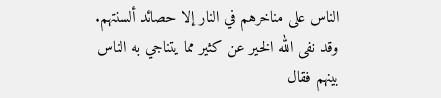الناس على مناخرهم في النار إلا حصائد ألسنتهم.
وقد نفى الله الخير عن كثير مما يتناجي به الناس بينهم فقال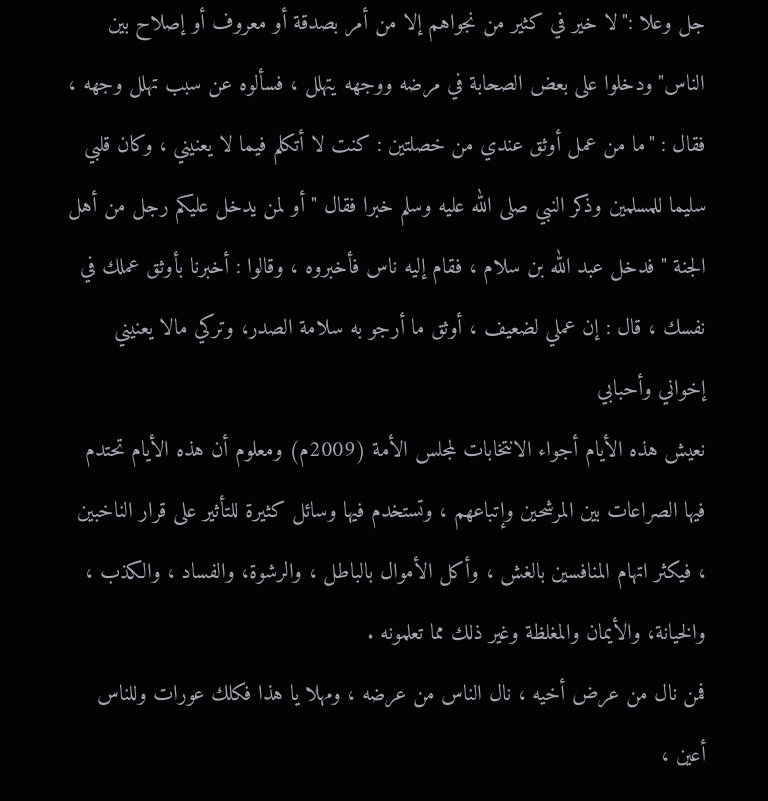جل وعلا :"لا خير في كثير من نجواهم إلا من أمر بصدقة أو معروف أو إصلاح بين الناس"ودخلوا على بعض الصحابة في مرضه ووجهه يتهلل ، فسألوه عن سبب تهلل وجهه ، فقال : "ما من عمل أوثق عندي من خصلتين : كنت لا أتكلم فيما لا يعنيني ، وكان قلبي سليما للمسلمين وذكر النبي صلى الله عليه وسلم خبرا فقال " أو لمن يدخل عليكم رجل من أهل الجنة " فدخل عبد الله بن سلام ، فقام إليه ناس فأخبروه ، وقالوا : أخبرنا بأوثق عملك في نفسك ، قال : إن عملي لضعيف ، أوثق ما أرجو به سلامة الصدر، وتركي مالا يعنيني
إخواني وأحبابي
نعيش هذه الأيام أجواء الانتخابات لمجلس الأمة (2009م) ومعلوم أن هذه الأيام تحتدم فيها الصراعات بين المرشحين وإتباعهم ، وتستخدم فيها وسائل كثيرة للتأثير على قرار الناخبين ، فيكثر اتهام المنافسين بالغش ، وأكل الأموال بالباطل ، والرشوة، والفساد ، والكذب ، والخيانة، والأيمان والمغلظة وغير ذلك مما تعلمونه .
فمن نال من عرض أخيه ، نال الناس من عرضه ، ومهلا يا هذا فكلك عورات وللناس أعين ،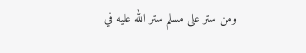ومن ستر على مسلم ستر الله عليه في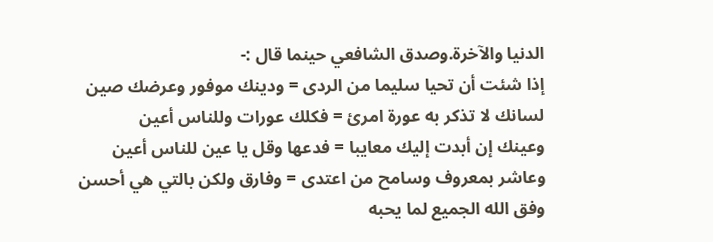الدنيا والآخرة.وصدق الشافعي حينما قال :-
إذا شئت أن تحيا سليما من الردى = ودينك موفور وعرضك صين
لسانك لا تذكر به عورة امرئ = فكلك عورات وللناس أعين
وعينك إن أبدت إليك معايبا = فدعها وقل يا عين للناس أعين
وعاشر بمعروف وسامح من اعتدى = وفارق ولكن بالتي هي أحسن
وفق الله الجميع لما يحبه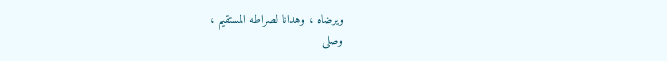ويرضاه ، وهدانا لصراطه المستقيم ،
وصلى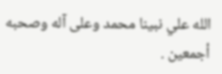الله علي نبينا محمد وعلى آله وصحبه أجمعين .